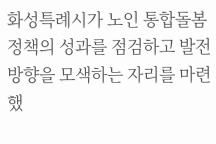화성특례시가 노인 통합돌봄 정책의 성과를 점검하고 발전 방향을 모색하는 자리를 마련했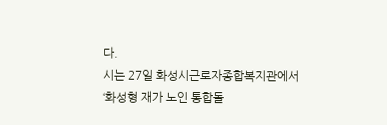다.
시는 27일 화성시근로자종합복지관에서 ‘화성형 재가 노인 통합돌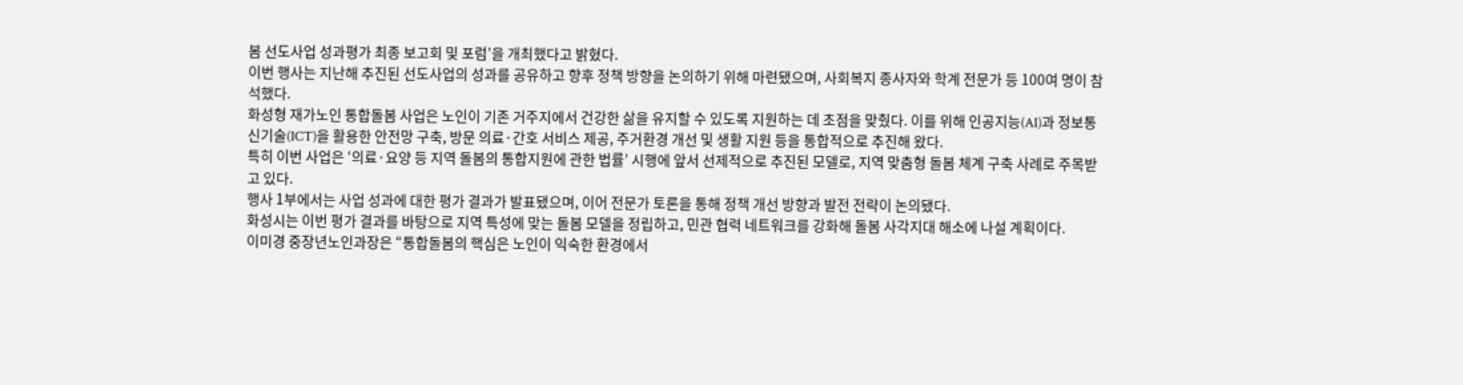봄 선도사업 성과평가 최종 보고회 및 포럼’을 개최했다고 밝혔다.
이번 행사는 지난해 추진된 선도사업의 성과를 공유하고 향후 정책 방향을 논의하기 위해 마련됐으며, 사회복지 종사자와 학계 전문가 등 100여 명이 참석했다.
화성형 재가노인 통합돌봄 사업은 노인이 기존 거주지에서 건강한 삶을 유지할 수 있도록 지원하는 데 초점을 맞췄다. 이를 위해 인공지능(AI)과 정보통신기술(ICT)을 활용한 안전망 구축, 방문 의료·간호 서비스 제공, 주거환경 개선 및 생활 지원 등을 통합적으로 추진해 왔다.
특히 이번 사업은 ‘의료·요양 등 지역 돌봄의 통합지원에 관한 법률’ 시행에 앞서 선제적으로 추진된 모델로, 지역 맞춤형 돌봄 체계 구축 사례로 주목받고 있다.
행사 1부에서는 사업 성과에 대한 평가 결과가 발표됐으며, 이어 전문가 토론을 통해 정책 개선 방향과 발전 전략이 논의됐다.
화성시는 이번 평가 결과를 바탕으로 지역 특성에 맞는 돌봄 모델을 정립하고, 민관 협력 네트워크를 강화해 돌봄 사각지대 해소에 나설 계획이다.
이미경 중장년노인과장은 “통합돌봄의 핵심은 노인이 익숙한 환경에서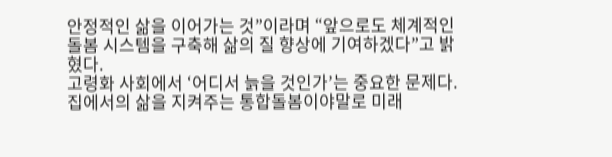안정적인 삶을 이어가는 것”이라며 “앞으로도 체계적인 돌봄 시스템을 구축해 삶의 질 향상에 기여하겠다”고 밝혔다.
고령화 사회에서 ‘어디서 늙을 것인가’는 중요한 문제다. 집에서의 삶을 지켜주는 통합돌봄이야말로 미래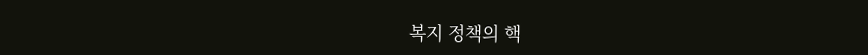복지 정책의 핵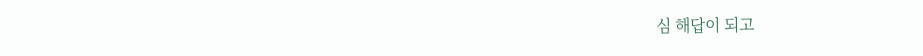심 해답이 되고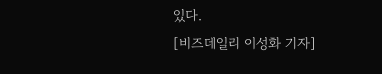있다.
[비즈데일리 이성화 기자]